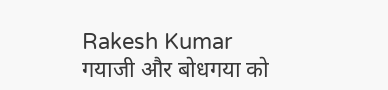Rakesh Kumar
गयाजी और बोधगया को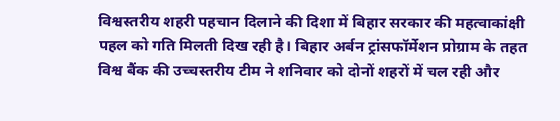विश्वस्तरीय शहरी पहचान दिलाने की दिशा में बिहार सरकार की महत्वाकांक्षी पहल को गति मिलती दिख रही है। बिहार अर्बन ट्रांसफॉर्मेशन प्रोग्राम के तहत विश्व बैंक की उच्चस्तरीय टीम ने शनिवार को दोनों शहरों में चल रही और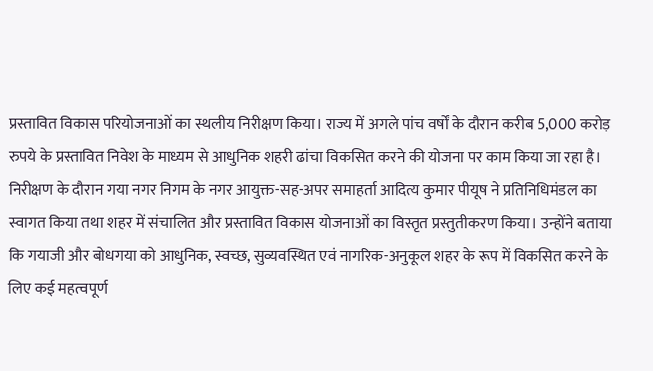प्रस्तावित विकास परियोजनाओं का स्थलीय निरीक्षण किया। राज्य में अगले पांच वर्षों के दौरान करीब 5,000 करोड़ रुपये के प्रस्तावित निवेश के माध्यम से आधुनिक शहरी ढांचा विकसित करने की योजना पर काम किया जा रहा है।
निरीक्षण के दौरान गया नगर निगम के नगर आयुक्त-सह-अपर समाहर्ता आदित्य कुमार पीयूष ने प्रतिनिधिमंडल का स्वागत किया तथा शहर में संचालित और प्रस्तावित विकास योजनाओं का विस्तृत प्रस्तुतीकरण किया। उन्होंने बताया कि गयाजी और बोधगया को आधुनिक, स्वच्छ, सुव्यवस्थित एवं नागरिक-अनुकूल शहर के रूप में विकसित करने के लिए कई महत्वपूर्ण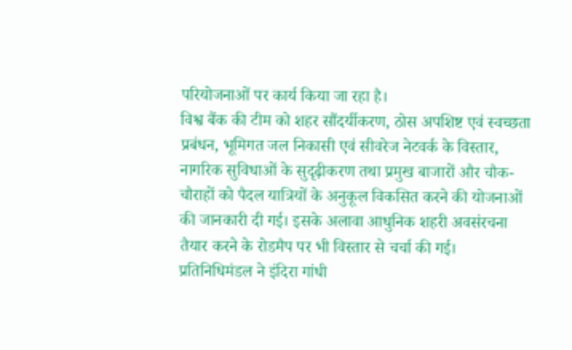परियोजनाओं पर कार्य किया जा रहा है।
विश्व बैंक की टीम को शहर सौंदर्यीकरण, ठोस अपशिष्ट एवं स्वच्छता प्रबंधन, भूमिगत जल निकासी एवं सीवरेज नेटवर्क के विस्तार, नागरिक सुविधाओं के सुदृढ़ीकरण तथा प्रमुख बाजारों और चौक-चौराहों को पैदल यात्रियों के अनुकूल विकसित करने की योजनाओं की जानकारी दी गई। इसके अलावा आधुनिक शहरी अवसंरचना तैयार करने के रोडमैप पर भी विस्तार से चर्चा की गई।
प्रतिनिधिमंडल ने इंदिरा गांधी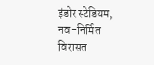इंडोर स्टेडियम, नव-निर्मित विरासत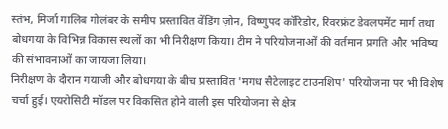स्तंभ, मिर्जा गालिब गोलंबर के समीप प्रस्तावित वेंडिंग ज़ोन, विष्णुपद कॉरिडोर, रिवरफ्रंट डेवलपमेंट मार्ग तथा बोधगया के विभिन्न विकास स्थलों का भी निरीक्षण किया। टीम ने परियोजनाओं की वर्तमान प्रगति और भविष्य की संभावनाओं का जायजा लिया।
निरीक्षण के दौरान गयाजी और बोधगया के बीच प्रस्तावित 'मगध सैटेलाइट टाउनशिप' परियोजना पर भी विशेष चर्चा हुई। एयरोसिटी मॉडल पर विकसित होने वाली इस परियोजना से क्षेत्र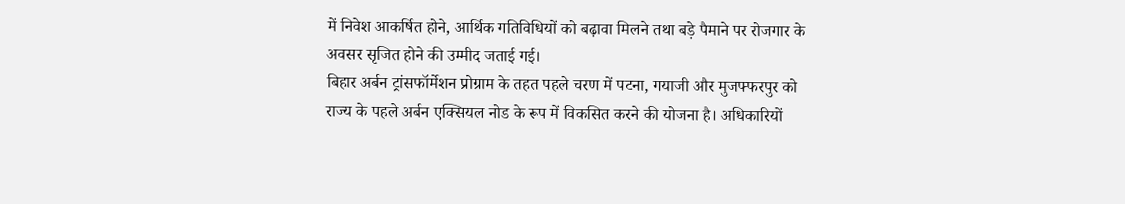में निवेश आकर्षित होने, आर्थिक गतिविधियों को बढ़ावा मिलने तथा बड़े पैमाने पर रोजगार के अवसर सृजित होने की उम्मीद जताई गई।
बिहार अर्बन ट्रांसफॉर्मेशन प्रोग्राम के तहत पहले चरण में पटना, गयाजी और मुजफ्फरपुर को राज्य के पहले अर्बन एक्सियल नोड के रूप में विकसित करने की योजना है। अधिकारियों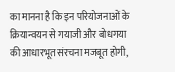का मानना है कि इन परियोजनाओं के क्रियान्वयन से गयाजी और बोधगया की आधारभूत संरचना मजबूत होगी,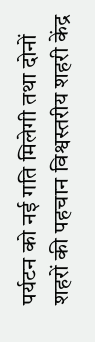पर्यटन को नई गति मिलेगी तथा दोनों शहरों की पहचान विश्वस्तरीय शहरी केंद्र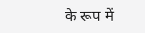के रूप में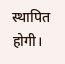स्थापित होगी।